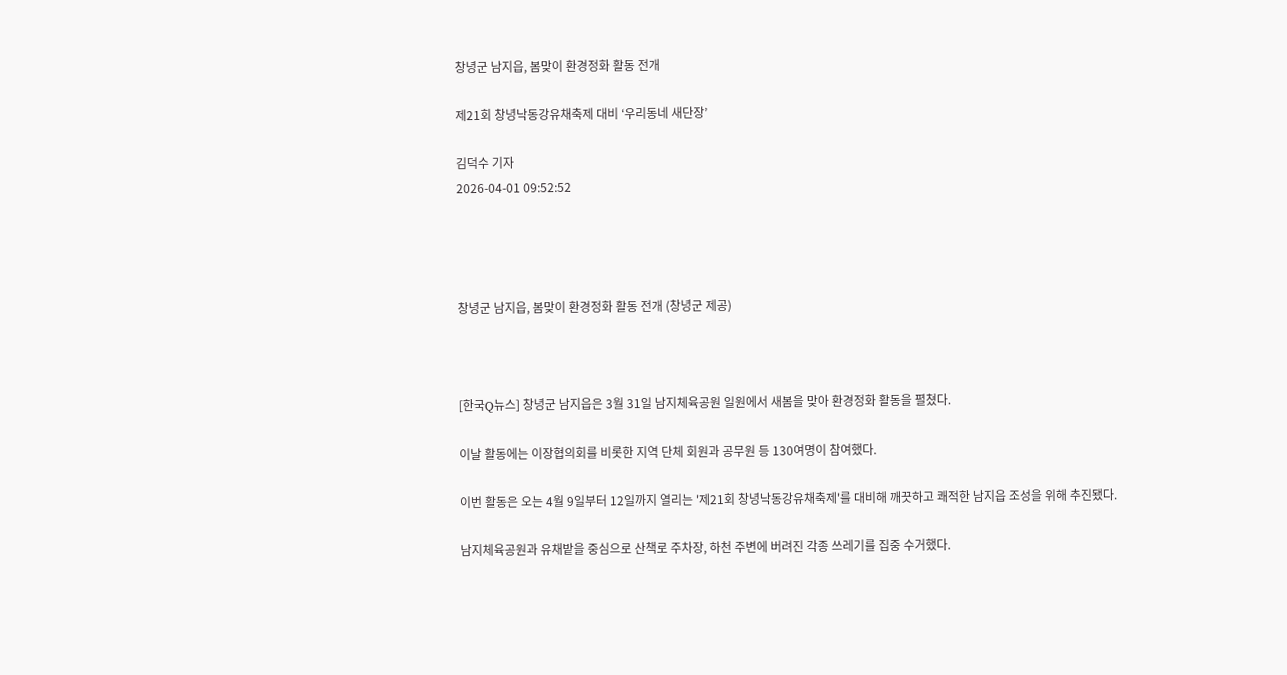창녕군 남지읍, 봄맞이 환경정화 활동 전개

제21회 창녕낙동강유채축제 대비 ‘우리동네 새단장’

김덕수 기자
2026-04-01 09:52:52




창녕군 남지읍, 봄맞이 환경정화 활동 전개 (창녕군 제공)



[한국Q뉴스] 창녕군 남지읍은 3월 31일 남지체육공원 일원에서 새봄을 맞아 환경정화 활동을 펼쳤다.

이날 활동에는 이장협의회를 비롯한 지역 단체 회원과 공무원 등 130여명이 참여했다.

이번 활동은 오는 4월 9일부터 12일까지 열리는 '제21회 창녕낙동강유채축제'를 대비해 깨끗하고 쾌적한 남지읍 조성을 위해 추진됐다.

남지체육공원과 유채밭을 중심으로 산책로 주차장, 하천 주변에 버려진 각종 쓰레기를 집중 수거했다.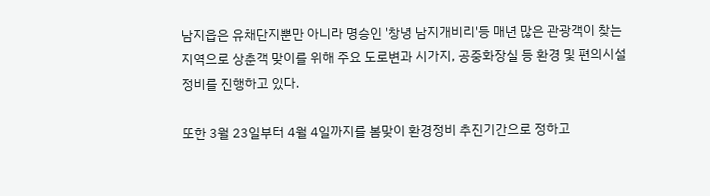남지읍은 유채단지뿐만 아니라 명승인 '창녕 남지개비리'등 매년 많은 관광객이 찾는 지역으로 상춘객 맞이를 위해 주요 도로변과 시가지, 공중화장실 등 환경 및 편의시설 정비를 진행하고 있다.

또한 3월 23일부터 4월 4일까지를 봄맞이 환경정비 추진기간으로 정하고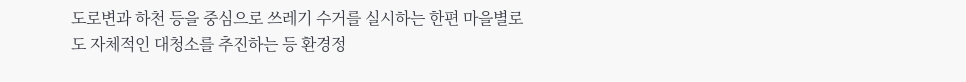도로변과 하천 등을 중심으로 쓰레기 수거를 실시하는 한편 마을별로도 자체적인 대청소를 추진하는 등 환경정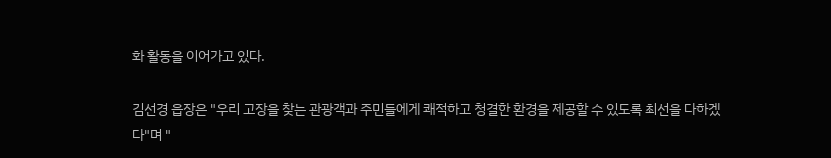화 활동을 이어가고 있다.

김선경 읍장은 "우리 고장을 찾는 관광객과 주민들에게 쾌적하고 청결한 환경을 제공할 수 있도록 최선을 다하겠다"며 "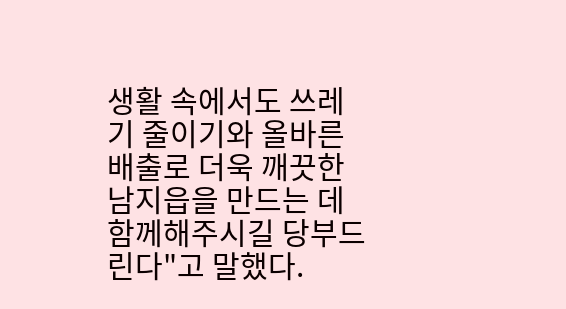생활 속에서도 쓰레기 줄이기와 올바른 배출로 더욱 깨끗한 남지읍을 만드는 데 함께해주시길 당부드린다"고 말했다.